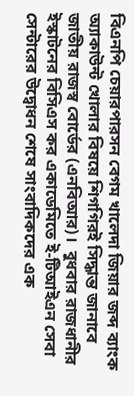বিএনপি চেয়ারপারসন বেগম খালেদা জিয়ার জব্দ ব্যাংক অ্যাকাউন্ট খোলার বিষয়ে শিগগিরই সিদ্ধান্ত জানাবে জাতীয় রাজস্ব বোর্ডের (এনবিআর)।  বুধবার রাজধানীর ইস্কাটনের বিসিএস কর একাডেমিতে ই-টিআইএন সেবা সেন্টারের উদ্বোধন শেষে সাংবাদিকদের এক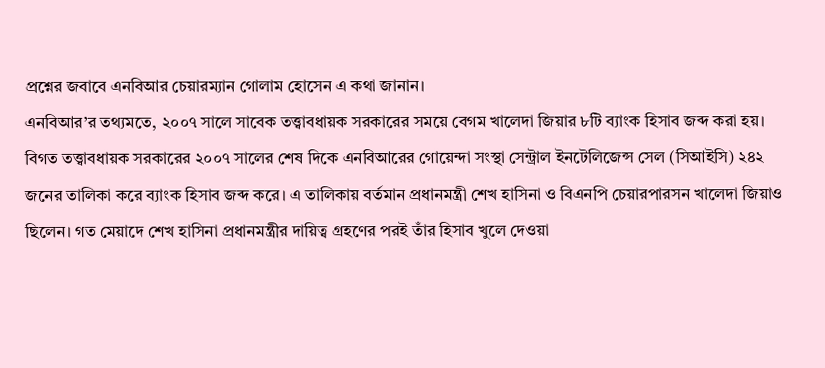প্রশ্নের জবাবে এনবিআর চেয়ারম্যান গোলাম হোসেন এ কথা জানান।
এনবিআর’র তথ্যমতে, ২০০৭ সালে সাবেক তত্ত্বাবধায়ক সরকারের সময়ে বেগম খালেদা জিয়ার ৮টি ব্যাংক হিসাব জব্দ করা হয়।
বিগত তত্ত্বাবধায়ক সরকারের ২০০৭ সালের শেষ দিকে এনবিআরের গোয়েন্দা সংস্থা সেন্ট্রাল ইনটেলিজেন্স সেল (সিআইসি) ২৪২ জনের তালিকা করে ব্যাংক হিসাব জব্দ করে। এ তালিকায় বর্তমান প্রধানমন্ত্রী শেখ হাসিনা ও বিএনপি চেয়ারপারসন খালেদা জিয়াও ছিলেন। গত মেয়াদে শেখ হাসিনা প্রধানমন্ত্রীর দায়িত্ব গ্রহণের পরই তাঁর হিসাব খুলে দেওয়া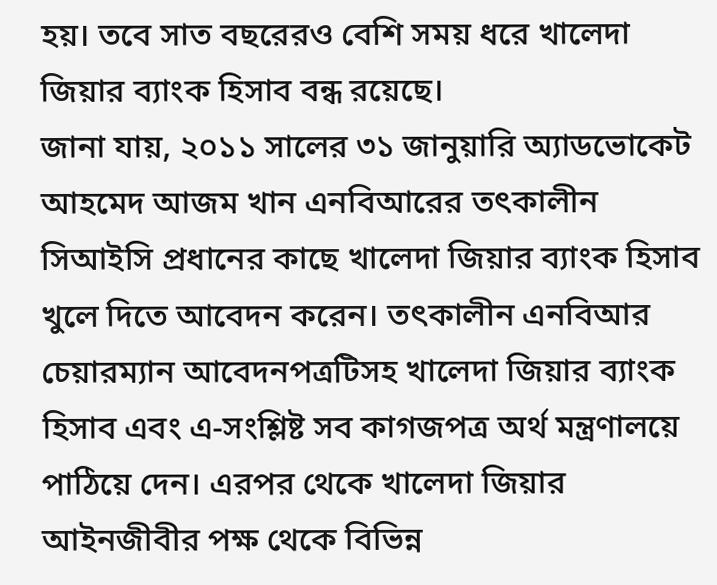হয়। তবে সাত বছরেরও বেশি সময় ধরে খালেদা জিয়ার ব্যাংক হিসাব বন্ধ রয়েছে।
জানা যায়, ২০১১ সালের ৩১ জানুয়ারি অ্যাডভোকেট আহমেদ আজম খান এনবিআরের তৎকালীন সিআইসি প্রধানের কাছে খালেদা জিয়ার ব্যাংক হিসাব খুলে দিতে আবেদন করেন। তৎকালীন এনবিআর চেয়ারম্যান আবেদনপত্রটিসহ খালেদা জিয়ার ব্যাংক হিসাব এবং এ-সংশ্লিষ্ট সব কাগজপত্র অর্থ মন্ত্রণালয়ে পাঠিয়ে দেন। এরপর থেকে খালেদা জিয়ার আইনজীবীর পক্ষ থেকে বিভিন্ন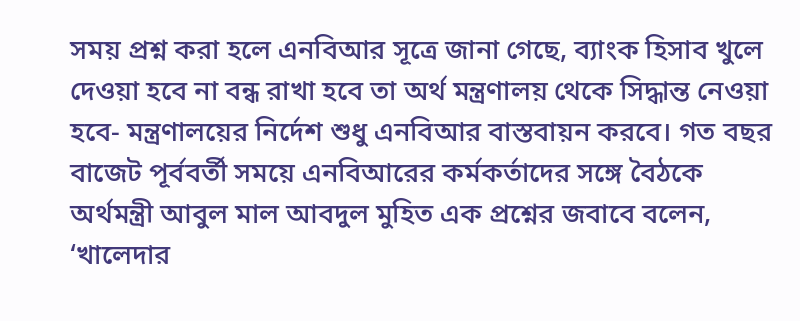সময় প্রশ্ন করা হলে এনবিআর সূত্রে জানা গেছে, ব্যাংক হিসাব খুলে দেওয়া হবে না বন্ধ রাখা হবে তা অর্থ মন্ত্রণালয় থেকে সিদ্ধান্ত নেওয়া হবে- মন্ত্রণালয়ের নির্দেশ শুধু এনবিআর বাস্তবায়ন করবে। গত বছর বাজেট পূর্ববর্তী সময়ে এনবিআরের কর্মকর্তাদের সঙ্গে বৈঠকে অর্থমন্ত্রী আবুল মাল আবদুল মুহিত এক প্রশ্নের জবাবে বলেন, ‘খালেদার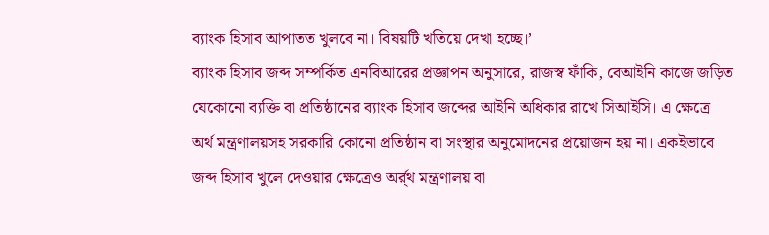ব্যাংক হিসাব আপাতত খুলবে না। বিষয়টি খতিয়ে দেখা হচ্ছে।’
ব্যাংক হিসাব জব্দ সম্পর্কিত এনবিআরের প্রজ্ঞাপন অনুসারে, রাজস্ব ফাঁকি, বেআইনি কাজে জড়িত যেকোনো ব্যক্তি বা প্রতিষ্ঠানের ব্যাংক হিসাব জব্দের আইনি অধিকার রাখে সিআইসি। এ ক্ষেত্রে অর্থ মন্ত্রণালয়সহ সরকারি কোনো প্রতিষ্ঠান বা সংস্থার অনুমোদনের প্রয়োজন হয় না। একইভাবে জব্দ হিসাব খুলে দেওয়ার ক্ষেত্রেও অর্র্থ মন্ত্রণালয় বা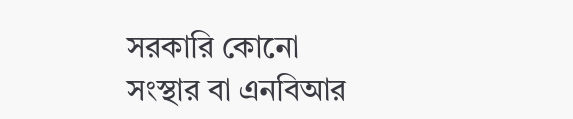সরকারি কোনো সংস্থার বা এনবিআর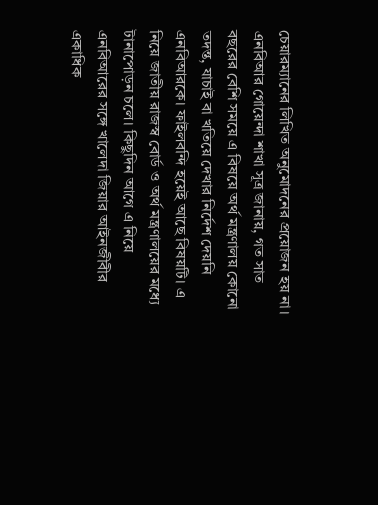চেয়ারম্যানের লিখিত অনুমোদনের প্রয়োজন হয় না।
এনবিআর গোয়েন্দা শাখা সূত্র জানায়, গত সাত বছরের বেশি সময়ে এ বিষয়ে অর্থ মন্ত্রণালয় কোনো তদন্ত, যাচাই বা খতিয়ে দেখার নির্দেশ দেয়নি এনবিআরকে। ফাইলবন্দি হয়েই আছে বিষয়টি। এ নিয়ে জাতীয় রাজস্ব বোর্ড ও অর্থ মন্ত্রণালয়ের মধ্যে টানাপোড়ন চলে। কিছুদিন আগে এ নিয়ে এনবিআরের সঙ্গে খালেদা জিয়ার আইনজীবীর একাধিক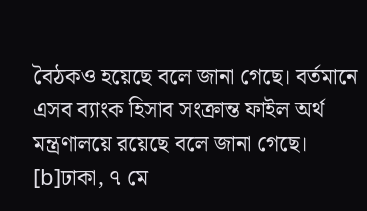বৈঠকও হয়েছে বলে জানা গেছে। বর্তমানে এসব ব্যাংক হিসাব সংক্রান্ত ফাইল অর্থ মন্ত্রণালয়ে রয়েছে বলে জানা গেছে।
[b]ঢাকা, ৭ মে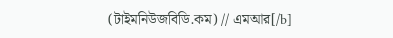(টাইমনিউজবিডি.কম) // এমআর[/b]